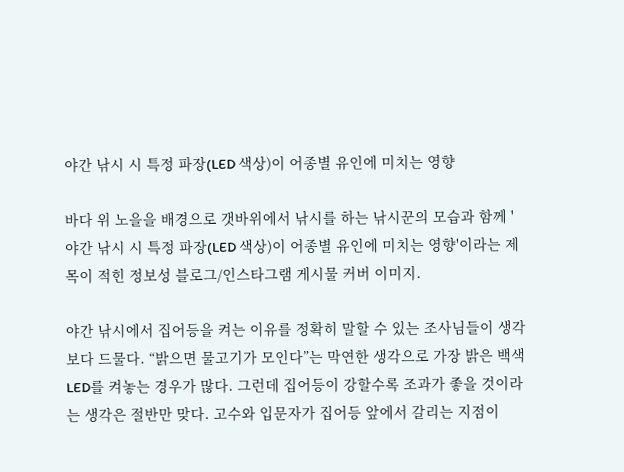야간 낚시 시 특정 파장(LED 색상)이 어종별 유인에 미치는 영향

바다 위 노을을 배경으로 갯바위에서 낚시를 하는 낚시꾼의 모습과 함께 '야간 낚시 시 특정 파장(LED 색상)이 어종별 유인에 미치는 영향'이라는 제목이 적힌 정보성 블로그/인스타그램 게시물 커버 이미지.

야간 낚시에서 집어등을 켜는 이유를 정확히 말할 수 있는 조사님들이 생각보다 드물다. “밝으면 물고기가 모인다”는 막연한 생각으로 가장 밝은 백색 LED를 켜놓는 경우가 많다. 그런데 집어등이 강할수록 조과가 좋을 것이라는 생각은 절반만 맞다. 고수와 입문자가 집어등 앞에서 갈리는 지점이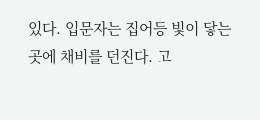있다. 입문자는 집어등 빛이 닿는 곳에 채비를 던진다. 고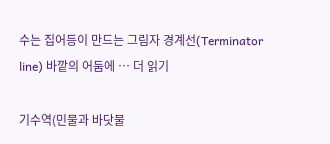수는 집어등이 만드는 그림자 경계선(Terminator line) 바깥의 어둠에 … 더 읽기

기수역(민물과 바닷물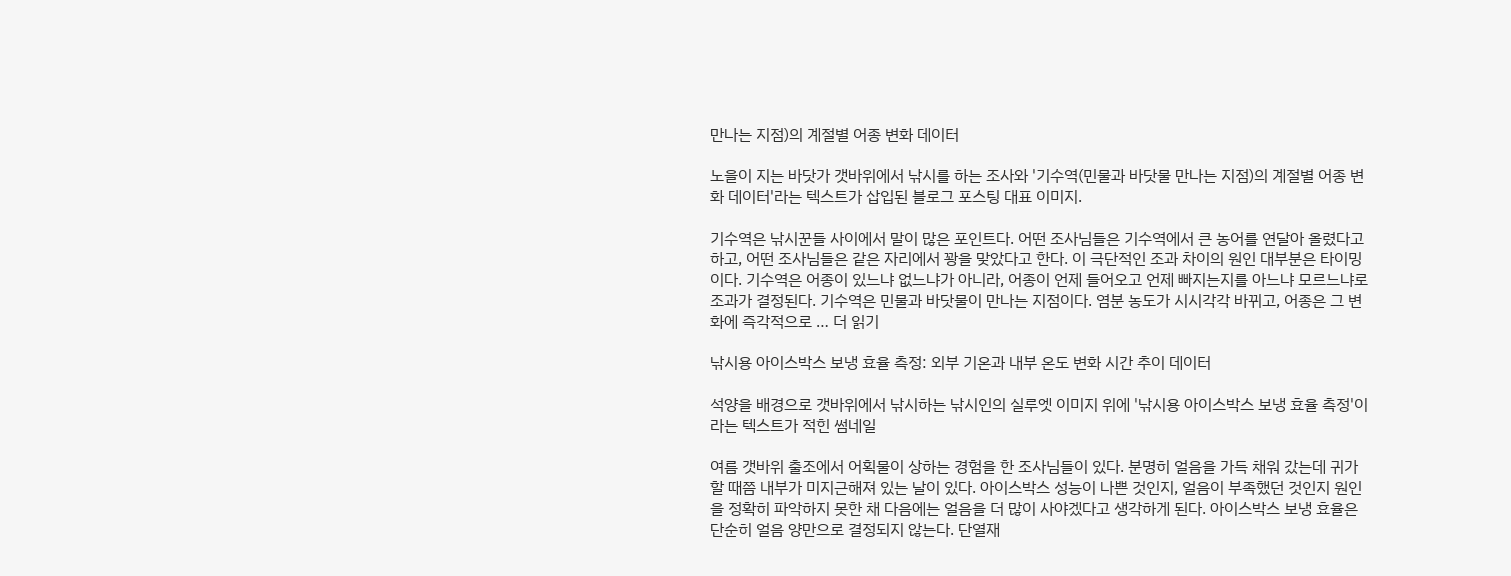만나는 지점)의 계절별 어종 변화 데이터

노을이 지는 바닷가 갯바위에서 낚시를 하는 조사와 '기수역(민물과 바닷물 만나는 지점)의 계절별 어종 변화 데이터'라는 텍스트가 삽입된 블로그 포스팅 대표 이미지.

기수역은 낚시꾼들 사이에서 말이 많은 포인트다. 어떤 조사님들은 기수역에서 큰 농어를 연달아 올렸다고 하고, 어떤 조사님들은 같은 자리에서 꽝을 맞았다고 한다. 이 극단적인 조과 차이의 원인 대부분은 타이밍이다. 기수역은 어종이 있느냐 없느냐가 아니라, 어종이 언제 들어오고 언제 빠지는지를 아느냐 모르느냐로 조과가 결정된다. 기수역은 민물과 바닷물이 만나는 지점이다. 염분 농도가 시시각각 바뀌고, 어종은 그 변화에 즉각적으로 … 더 읽기

낚시용 아이스박스 보냉 효율 측정: 외부 기온과 내부 온도 변화 시간 추이 데이터

석양을 배경으로 갯바위에서 낚시하는 낚시인의 실루엣 이미지 위에 '낚시용 아이스박스 보냉 효율 측정'이라는 텍스트가 적힌 썸네일

여름 갯바위 출조에서 어획물이 상하는 경험을 한 조사님들이 있다. 분명히 얼음을 가득 채워 갔는데 귀가할 때쯤 내부가 미지근해져 있는 날이 있다. 아이스박스 성능이 나쁜 것인지, 얼음이 부족했던 것인지 원인을 정확히 파악하지 못한 채 다음에는 얼음을 더 많이 사야겠다고 생각하게 된다. 아이스박스 보냉 효율은 단순히 얼음 양만으로 결정되지 않는다. 단열재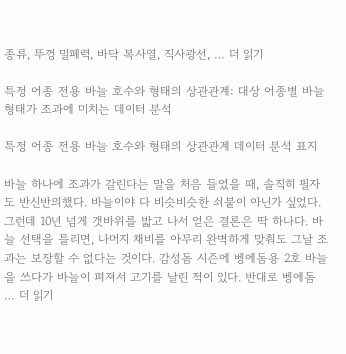종류, 뚜껑 밀폐력, 바닥 복사열, 직사광선, … 더 읽기

특정 어종 전용 바늘 호수와 형태의 상관관계: 대상 어종별 바늘 형태가 조과에 미치는 데이터 분석

특정 어종 전용 바늘 호수와 형태의 상관관계 데이터 분석 표지

바늘 하나에 조과가 갈린다는 말을 처음 들었을 때, 솔직히 필자도 반신반의했다. 바늘이야 다 비슷비슷한 쇠붙이 아닌가 싶었다. 그런데 10년 넘게 갯바위를 밟고 나서 얻은 결론은 딱 하나다. 바늘 선택을 틀리면, 나머지 채비를 아무리 완벽하게 맞춰도 그날 조과는 보장할 수 없다는 것이다. 감성돔 시즌에 벵에돔용 2호 바늘을 쓰다가 바늘이 펴져서 고기를 날린 적이 있다. 반대로 벵에돔 … 더 읽기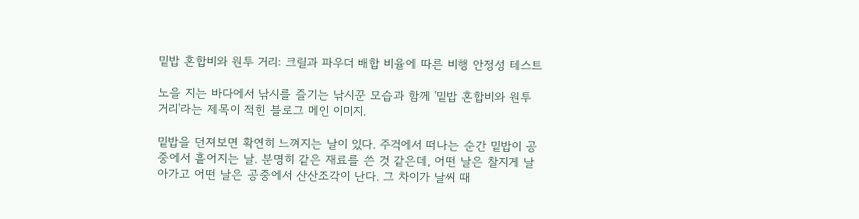밑밥 혼합비와 원투 거리: 크릴과 파우더 배합 비율에 따른 비행 안정성 테스트

노을 지는 바다에서 낚시를 즐기는 낚시꾼 모습과 함께 '밑밥 혼합비와 원투 거리'라는 제목이 적힌 블로그 메인 이미지.

밑밥을 던져보면 확연히 느껴지는 날이 있다. 주걱에서 떠나는 순간 밑밥이 공중에서 흩어지는 날. 분명히 같은 재료를 쓴 것 같은데, 어떤 날은 찰지게 날아가고 어떤 날은 공중에서 산산조각이 난다. 그 차이가 날씨 때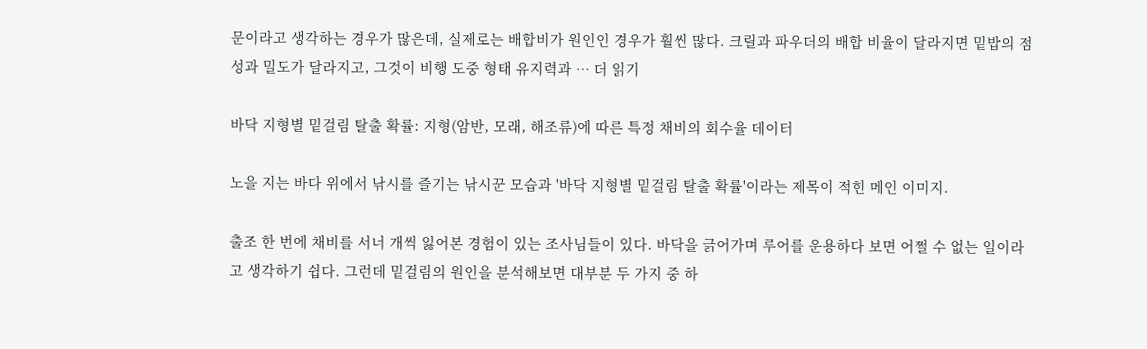문이라고 생각하는 경우가 많은데, 실제로는 배합비가 원인인 경우가 훨씬 많다. 크릴과 파우더의 배합 비율이 달라지면 밑밥의 점성과 밀도가 달라지고, 그것이 비행 도중 형태 유지력과 … 더 읽기

바닥 지형별 밑걸림 탈출 확률: 지형(암반, 모래, 해조류)에 따른 특정 채비의 회수율 데이터

노을 지는 바다 위에서 낚시를 즐기는 낚시꾼 모습과 '바닥 지형별 밑걸림 탈출 확률'이라는 제목이 적힌 메인 이미지.

출조 한 번에 채비를 서너 개씩 잃어본 경험이 있는 조사님들이 있다. 바닥을 긁어가며 루어를 운용하다 보면 어쩔 수 없는 일이라고 생각하기 쉽다. 그런데 밑걸림의 원인을 분석해보면 대부분 두 가지 중 하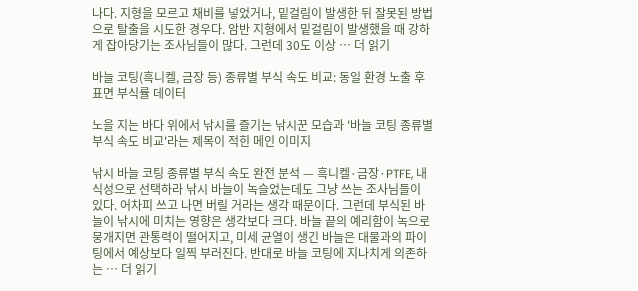나다. 지형을 모르고 채비를 넣었거나, 밑걸림이 발생한 뒤 잘못된 방법으로 탈출을 시도한 경우다. 암반 지형에서 밑걸림이 발생했을 때 강하게 잡아당기는 조사님들이 많다. 그런데 30도 이상 … 더 읽기

바늘 코팅(흑니켈, 금장 등) 종류별 부식 속도 비교: 동일 환경 노출 후 표면 부식률 데이터

노을 지는 바다 위에서 낚시를 즐기는 낚시꾼 모습과 '바늘 코팅 종류별 부식 속도 비교'라는 제목이 적힌 메인 이미지

낚시 바늘 코팅 종류별 부식 속도 완전 분석 — 흑니켈·금장·PTFE, 내식성으로 선택하라 낚시 바늘이 녹슬었는데도 그냥 쓰는 조사님들이 있다. 어차피 쓰고 나면 버릴 거라는 생각 때문이다. 그런데 부식된 바늘이 낚시에 미치는 영향은 생각보다 크다. 바늘 끝의 예리함이 녹으로 뭉개지면 관통력이 떨어지고, 미세 균열이 생긴 바늘은 대물과의 파이팅에서 예상보다 일찍 부러진다. 반대로 바늘 코팅에 지나치게 의존하는 … 더 읽기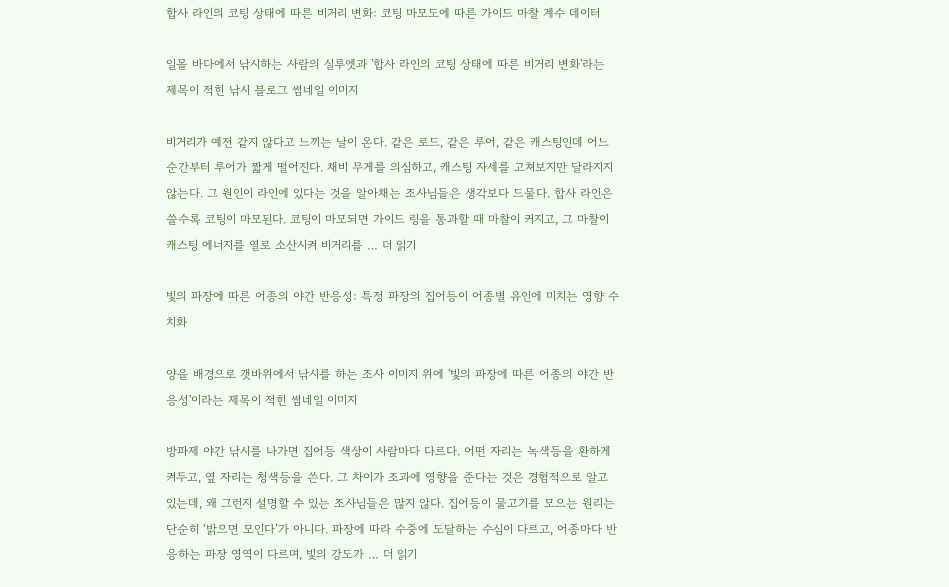합사 라인의 코팅 상태에 따른 비거리 변화: 코팅 마모도에 따른 가이드 마찰 계수 데이터

일몰 바다에서 낚시하는 사람의 실루엣과 '합사 라인의 코팅 상태에 따른 비거리 변화'라는 제목이 적힌 낚시 블로그 썸네일 이미지

비거리가 예전 같지 않다고 느끼는 날이 온다. 같은 로드, 같은 루어, 같은 캐스팅인데 어느 순간부터 루어가 짧게 떨어진다. 채비 무게를 의심하고, 캐스팅 자세를 고쳐보지만 달라지지 않는다. 그 원인이 라인에 있다는 것을 알아채는 조사님들은 생각보다 드물다. 합사 라인은 쓸수록 코팅이 마모된다. 코팅이 마모되면 가이드 링을 통과할 때 마찰이 커지고, 그 마찰이 캐스팅 에너지를 열로 소산시켜 비거리를 … 더 읽기

빛의 파장에 따른 어종의 야간 반응성: 특정 파장의 집어등이 어종별 유인에 미치는 영향 수치화

양을 배경으로 갯바위에서 낚시를 하는 조사 이미지 위에 '빛의 파장에 따른 어종의 야간 반응성'이라는 제목이 적힌 썸네일 이미지

방파제 야간 낚시를 나가면 집어등 색상이 사람마다 다르다. 어떤 자리는 녹색등을 환하게 켜두고, 옆 자리는 청색등을 쓴다. 그 차이가 조과에 영향을 준다는 것은 경험적으로 알고 있는데, 왜 그런지 설명할 수 있는 조사님들은 많지 않다. 집어등이 물고기를 모으는 원리는 단순히 ‘밝으면 모인다’가 아니다. 파장에 따라 수중에 도달하는 수심이 다르고, 어종마다 반응하는 파장 영역이 다르며, 빛의 강도가 … 더 읽기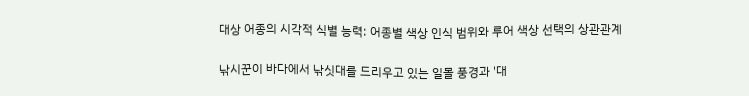대상 어종의 시각적 식별 능력: 어종별 색상 인식 범위와 루어 색상 선택의 상관관계

낚시꾼이 바다에서 낚싯대를 드리우고 있는 일몰 풍경과 '대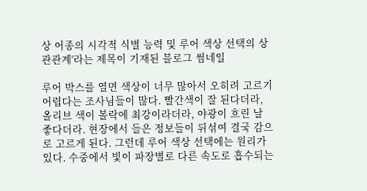상 어종의 시각적 식별 능력 및 루어 색상 선택의 상관관계'라는 제목이 기재된 블로그 썸네일

루어 박스를 열면 색상이 너무 많아서 오히려 고르기 어렵다는 조사님들이 많다. 빨간색이 잘 된다더라, 올리브 색이 볼락에 최강이라더라, 야광이 흐린 날 좋다더라. 현장에서 들은 정보들이 뒤섞여 결국 감으로 고르게 된다. 그런데 루어 색상 선택에는 원리가 있다. 수중에서 빛이 파장별로 다른 속도로 흡수되는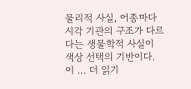물리적 사실, 어종마다 시각 기관의 구조가 다르다는 생물학적 사실이 색상 선택의 기반이다. 이 … 더 읽기